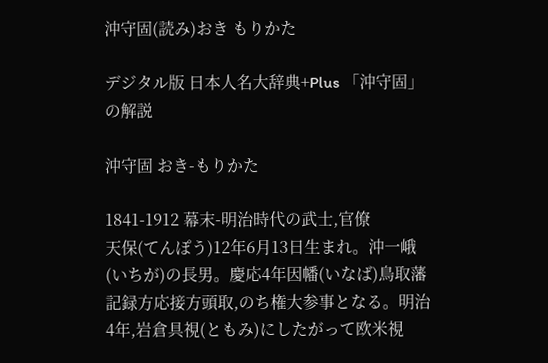沖守固(読み)おき もりかた

デジタル版 日本人名大辞典+Plus 「沖守固」の解説

沖守固 おき-もりかた

1841-1912 幕末-明治時代の武士,官僚
天保(てんぽう)12年6月13日生まれ。沖一峨(いちが)の長男。慶応4年因幡(いなば)鳥取藩記録方応接方頭取,のち権大参事となる。明治4年,岩倉具視(ともみ)にしたがって欧米視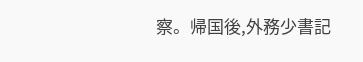察。帰国後,外務少書記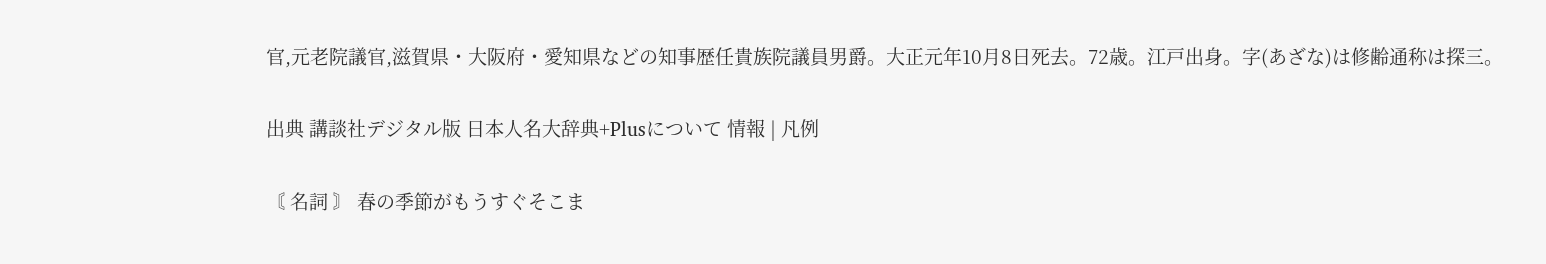官,元老院議官,滋賀県・大阪府・愛知県などの知事歴任貴族院議員男爵。大正元年10月8日死去。72歳。江戸出身。字(あざな)は修齢通称は探三。

出典 講談社デジタル版 日本人名大辞典+Plusについて 情報 | 凡例

〘 名詞 〙 春の季節がもうすぐそこま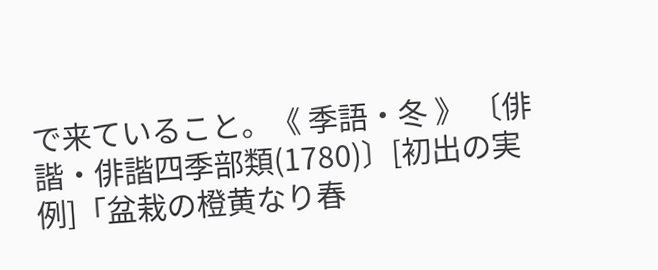で来ていること。《 季語・冬 》 〔俳諧・俳諧四季部類(1780)〕[初出の実例]「盆栽の橙黄なり春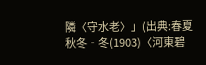隣〈守水老〉」(出典:春夏秋冬‐冬(1903)〈河東碧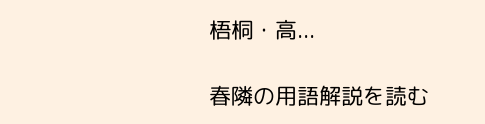梧桐・高...

春隣の用語解説を読む